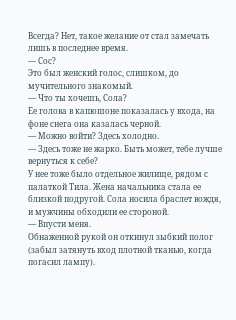Всегда? Нет, такое желание от стал замечать лишь в последнее время.
— Сос?
Это был женский голос, слишком, до мучительного знакомый.
— Что ты хочешь, Сола?
Ее голова в капюшоне показалась у входа, на фоне снега она казалась черной.
— Можно войти? Здесь холодно.
— Здесь тоже не жарко. Быть может, тебе лучше вернуться к себе?
У нее тоже было отдельное жилище, рядом с палаткой Тила. Жена начальника стала ее близкой подругой. Сола носила браслет вождя, и мужчины обходили ее стороной.
— Впусти меня.
Обнаженной рукой он откинул зыбкий полог (забыл затянуть вход плотной тканью, когда погасил лампу).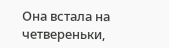Она встала на четвереньки,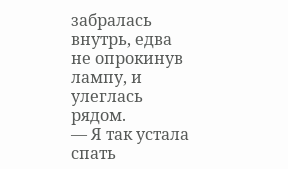забралась внутрь, едва не опрокинув лампу, и улеглась рядом.
— Я так устала спать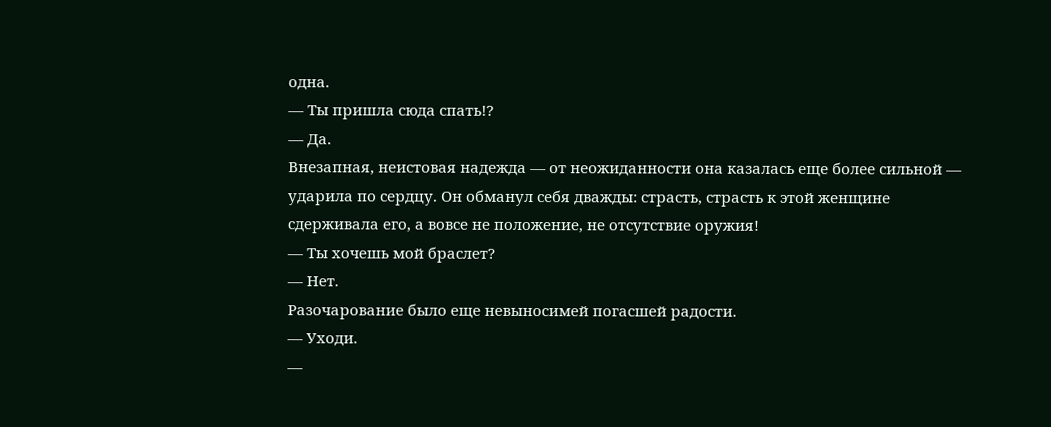одна.
— Ты пришла сюда спать!?
— Да.
Внезапная, неистовая надежда — от неожиданности она казалась еще более сильной — ударила по сердцу. Он обманул себя дважды: страсть, страсть к этой женщине сдерживала его, а вовсе не положение, не отсутствие оружия!
— Ты хочешь мой браслет?
— Нет.
Разочарование было еще невыносимей погасшей радости.
— Уходи.
—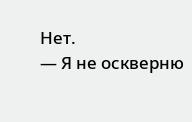Нет.
— Я не оскверню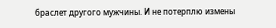браслет другого мужчины. И не потерплю измены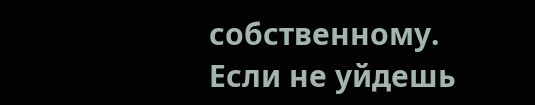собственному. Если не уйдешь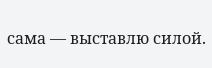сама — выставлю силой.